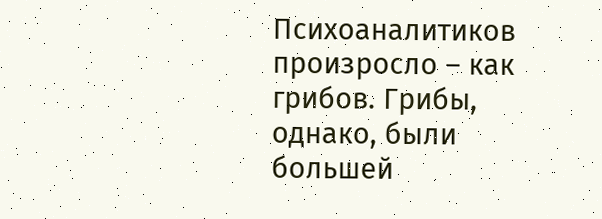Психоаналитиков произросло – как грибов. Грибы, однако, были большей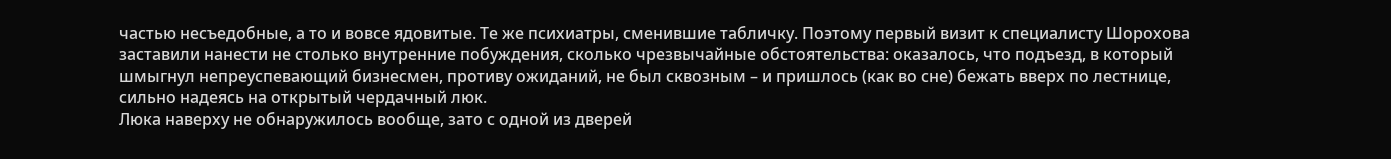частью несъедобные, а то и вовсе ядовитые. Те же психиатры, сменившие табличку. Поэтому первый визит к специалисту Шорохова заставили нанести не столько внутренние побуждения, сколько чрезвычайные обстоятельства: оказалось, что подъезд, в который шмыгнул непреуспевающий бизнесмен, противу ожиданий, не был сквозным – и пришлось (как во сне) бежать вверх по лестнице, сильно надеясь на открытый чердачный люк.
Люка наверху не обнаружилось вообще, зато с одной из дверей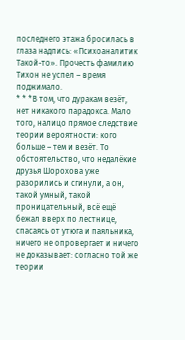последнего этажа бросилась в глаза надпись: «Психоаналитик Такой-то». Прочесть фамилию Тихон не успел – время поджимало.
* * *В том, что дуракам везёт, нет никакого парадокса. Мало того, налицо прямое следствие теории вероятности: кого больше – тем и везёт. То обстоятельство, что недалёкие друзья Шорохова уже разорились и сгинули, а он, такой умный, такой проницательный, всё ещё бежал вверх по лестнице, спасаясь от утюга и паяльника, ничего не опровергает и ничего не доказывает: согласно той же теории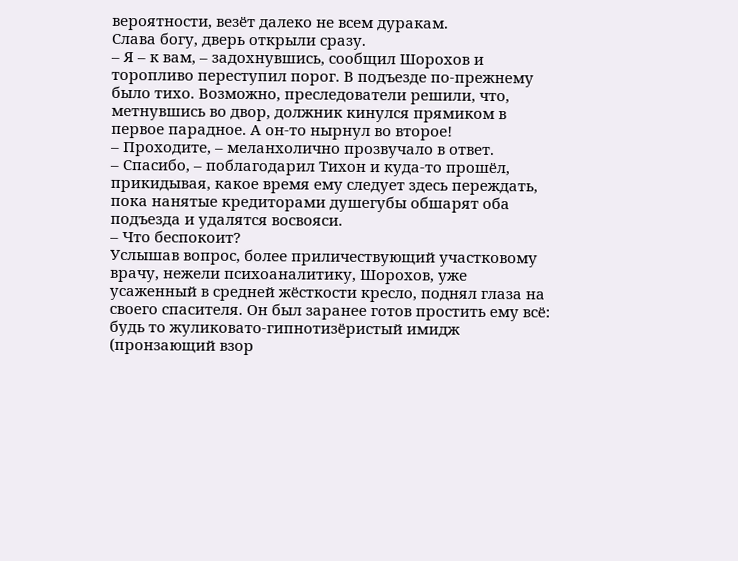вероятности, везёт далеко не всем дуракам.
Слава богу, дверь открыли сразу.
– Я – к вам, – задохнувшись, сообщил Шорохов и торопливо переступил порог. В подъезде по-прежнему было тихо. Возможно, преследователи решили, что, метнувшись во двор, должник кинулся прямиком в первое парадное. А он-то нырнул во второе!
– Проходите, – меланхолично прозвучало в ответ.
– Спасибо, – поблагодарил Тихон и куда-то прошёл, прикидывая, какое время ему следует здесь переждать, пока нанятые кредиторами душегубы обшарят оба подъезда и удалятся восвояси.
– Что беспокоит?
Услышав вопрос, более приличествующий участковому врачу, нежели психоаналитику, Шорохов, уже усаженный в средней жёсткости кресло, поднял глаза на своего спасителя. Он был заранее готов простить ему всё: будь то жуликовато-гипнотизёристый имидж (пронзающий взор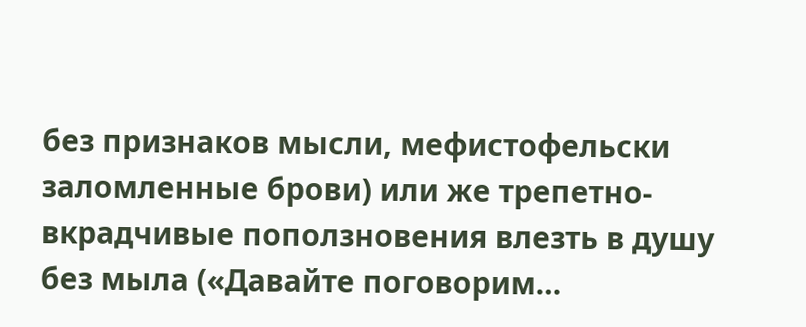без признаков мысли, мефистофельски заломленные брови) или же трепетно-вкрадчивые поползновения влезть в душу без мыла («Давайте поговорим…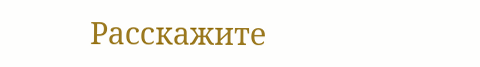Расскажите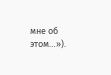мне об этом…»).